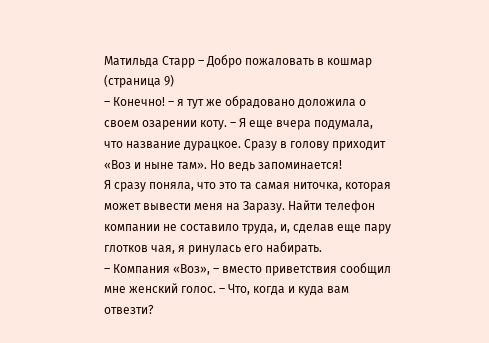Матильда Старр – Добро пожаловать в кошмар (страница 9)
– Конечно! – я тут же обрадовано доложила о своем озарении коту. – Я еще вчера подумала, что название дурацкое. Сразу в голову приходит «Воз и ныне там». Но ведь запоминается!
Я сразу поняла, что это та самая ниточка, которая может вывести меня на Заразу. Найти телефон компании не составило труда, и, сделав еще пару глотков чая, я ринулась его набирать.
– Компания «Воз», – вместо приветствия сообщил мне женский голос. – Что, когда и куда вам отвезти?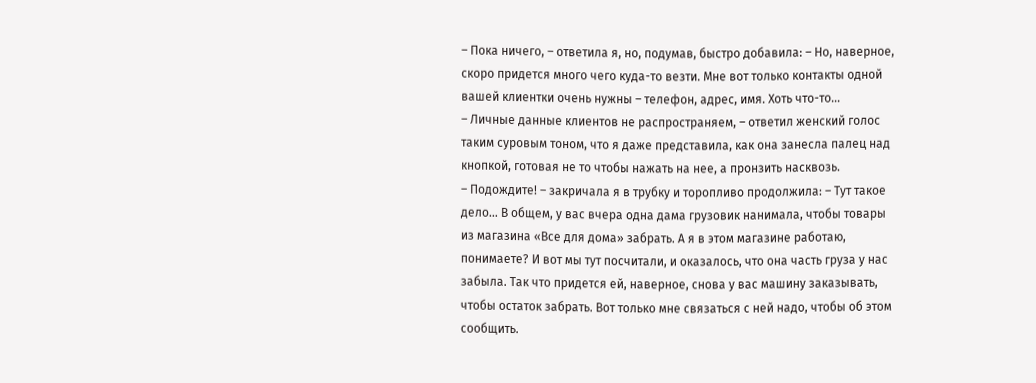– Пока ничего, – ответила я, но, подумав, быстро добавила: – Но, наверное, скоро придется много чего куда-то везти. Мне вот только контакты одной вашей клиентки очень нужны – телефон, адрес, имя. Хоть что-то…
– Личные данные клиентов не распространяем, – ответил женский голос таким суровым тоном, что я даже представила, как она занесла палец над кнопкой, готовая не то чтобы нажать на нее, а пронзить насквозь.
– Подождите! – закричала я в трубку и торопливо продолжила: – Тут такое дело… В общем, у вас вчера одна дама грузовик нанимала, чтобы товары из магазина «Все для дома» забрать. А я в этом магазине работаю, понимаете? И вот мы тут посчитали, и оказалось, что она часть груза у нас забыла. Так что придется ей, наверное, снова у вас машину заказывать, чтобы остаток забрать. Вот только мне связаться с ней надо, чтобы об этом сообщить.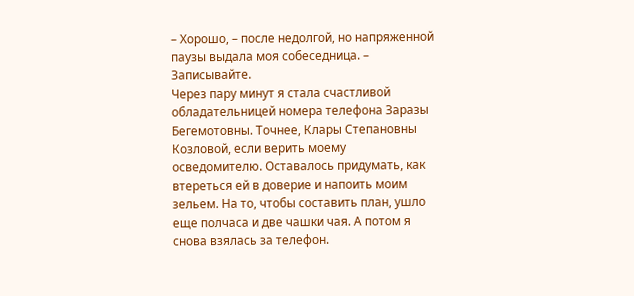– Хорошо, – после недолгой, но напряженной паузы выдала моя собеседница. – Записывайте.
Через пару минут я стала счастливой обладательницей номера телефона Заразы Бегемотовны. Точнее, Клары Степановны Козловой, если верить моему осведомителю. Оставалось придумать, как втереться ей в доверие и напоить моим зельем. На то, чтобы составить план, ушло еще полчаса и две чашки чая. А потом я снова взялась за телефон.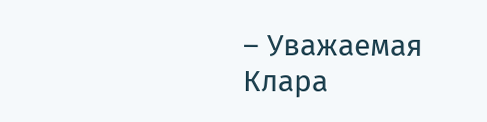– Уважаемая Клара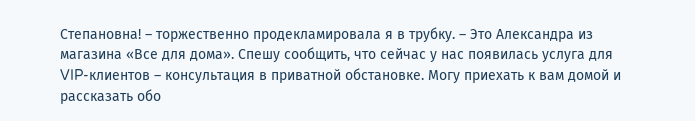Степановна! – торжественно продекламировала я в трубку. – Это Александра из магазина «Все для дома». Спешу сообщить, что сейчас у нас появилась услуга для VIP-клиентов – консультация в приватной обстановке. Могу приехать к вам домой и рассказать обо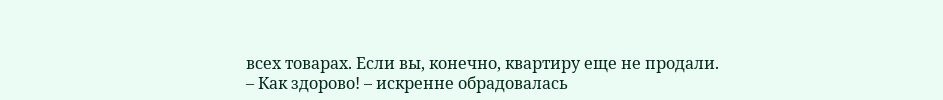всех товарах. Если вы, конечно, квартиру еще не продали.
– Как здорово! – искренне обрадовалась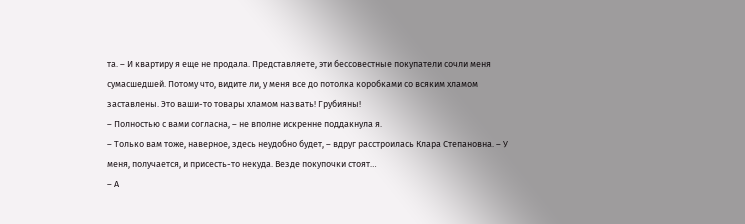та. – И квартиру я еще не продала. Представляете, эти бессовестные покупатели сочли меня сумасшедшей. Потому что, видите ли, у меня все до потолка коробками со всяким хламом заставлены. Это ваши-то товары хламом назвать! Грубияны!
– Полностью с вами согласна, – не вполне искренне поддакнула я.
– Только вам тоже, наверное, здесь неудобно будет, – вдруг расстроилась Клара Степановна. – У меня, получается, и присесть-то некуда. Везде покупочки стоят…
– А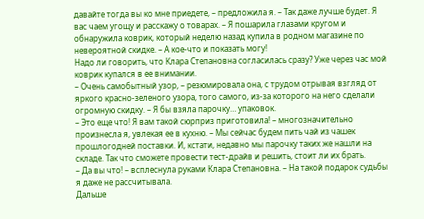давайте тогда вы ко мне приедете, – предложила я. – Так даже лучше будет. Я вас чаем угощу и расскажу о товарах. – Я пошарила глазами кругом и обнаружила коврик, который неделю назад купила в родном магазине по невероятной скидке. – А кое-что и показать могу!
Надо ли говорить, что Клара Степановна согласилась сразу? Уже через час мой коврик купался в ее внимании.
– Очень самобытный узор, – резюмировала она, с трудом отрывая взгляд от яркого красно-зеленого узора, того самого, из-за которого на него сделали огромную скидку. – Я бы взяла парочку… упаковок.
– Это еще что! Я вам такой сюрприз приготовила! – многозначительно произнесла я, увлекая ее в кухню. – Мы сейчас будем пить чай из чашек прошлогодней поставки. И, кстати, недавно мы парочку таких же нашли на складе. Так что сможете провести тест-драйв и решить, стоит ли их брать.
– Да вы что! – всплеснула руками Клара Степановна. – На такой подарок судьбы я даже не рассчитывала.
Дальше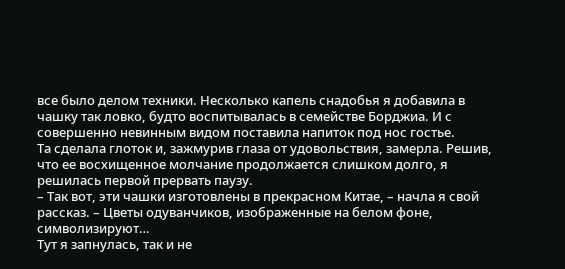все было делом техники. Несколько капель снадобья я добавила в чашку так ловко, будто воспитывалась в семействе Борджиа. И с совершенно невинным видом поставила напиток под нос гостье.
Та сделала глоток и, зажмурив глаза от удовольствия, замерла. Решив, что ее восхищенное молчание продолжается слишком долго, я решилась первой прервать паузу.
– Так вот, эти чашки изготовлены в прекрасном Китае, – начла я свой рассказ. – Цветы одуванчиков, изображенные на белом фоне, символизируют…
Тут я запнулась, так и не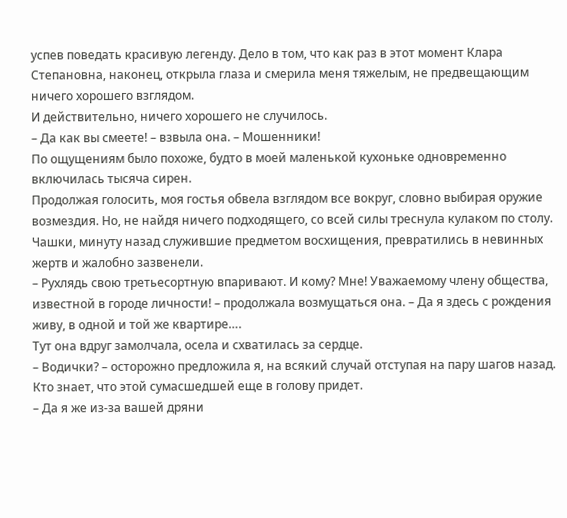успев поведать красивую легенду. Дело в том, что как раз в этот момент Клара Степановна, наконец, открыла глаза и смерила меня тяжелым, не предвещающим ничего хорошего взглядом.
И действительно, ничего хорошего не случилось.
– Да как вы смеете! – взвыла она. – Мошенники!
По ощущениям было похоже, будто в моей маленькой кухоньке одновременно включилась тысяча сирен.
Продолжая голосить, моя гостья обвела взглядом все вокруг, словно выбирая оружие возмездия. Но, не найдя ничего подходящего, со всей силы треснула кулаком по столу. Чашки, минуту назад служившие предметом восхищения, превратились в невинных жертв и жалобно зазвенели.
– Рухлядь свою третьесортную впаривают. И кому? Мне! Уважаемому члену общества, известной в городе личности! – продолжала возмущаться она. – Да я здесь с рождения живу, в одной и той же квартире….
Тут она вдруг замолчала, осела и схватилась за сердце.
– Водички? – осторожно предложила я, на всякий случай отступая на пару шагов назад. Кто знает, что этой сумасшедшей еще в голову придет.
– Да я же из-за вашей дряни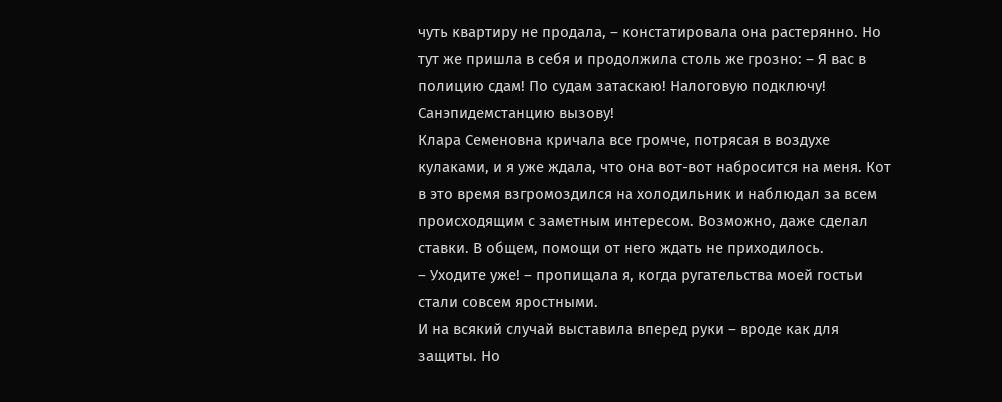чуть квартиру не продала, – констатировала она растерянно. Но тут же пришла в себя и продолжила столь же грозно: – Я вас в полицию сдам! По судам затаскаю! Налоговую подключу! Санэпидемстанцию вызову!
Клара Семеновна кричала все громче, потрясая в воздухе кулаками, и я уже ждала, что она вот-вот набросится на меня. Кот в это время взгромоздился на холодильник и наблюдал за всем происходящим с заметным интересом. Возможно, даже сделал ставки. В общем, помощи от него ждать не приходилось.
– Уходите уже! – пропищала я, когда ругательства моей гостьи стали совсем яростными.
И на всякий случай выставила вперед руки – вроде как для защиты. Но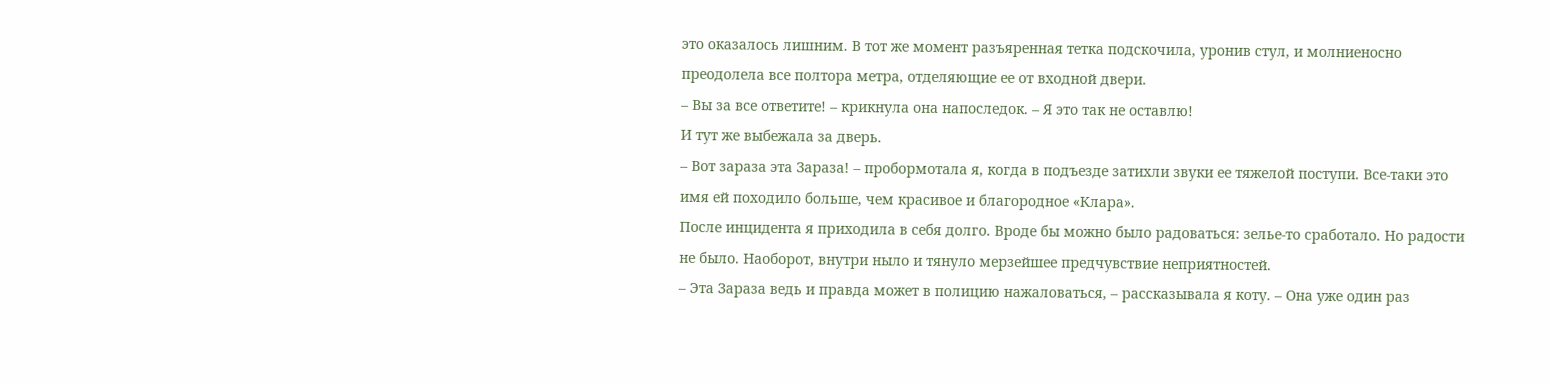это оказалось лишним. В тот же момент разъяренная тетка подскочила, уронив стул, и молниеносно преодолела все полтора метра, отделяющие ее от входной двери.
– Вы за все ответите! – крикнула она напоследок. – Я это так не оставлю!
И тут же выбежала за дверь.
– Вот зараза эта Зараза! – пробормотала я, когда в подъезде затихли звуки ее тяжелой поступи. Все-таки это имя ей походило больше, чем красивое и благородное «Клара».
После инцидента я приходила в себя долго. Вроде бы можно было радоваться: зелье-то сработало. Но радости не было. Наоборот, внутри ныло и тянуло мерзейшее предчувствие неприятностей.
– Эта Зараза ведь и правда может в полицию нажаловаться, – рассказывала я коту. – Она уже один раз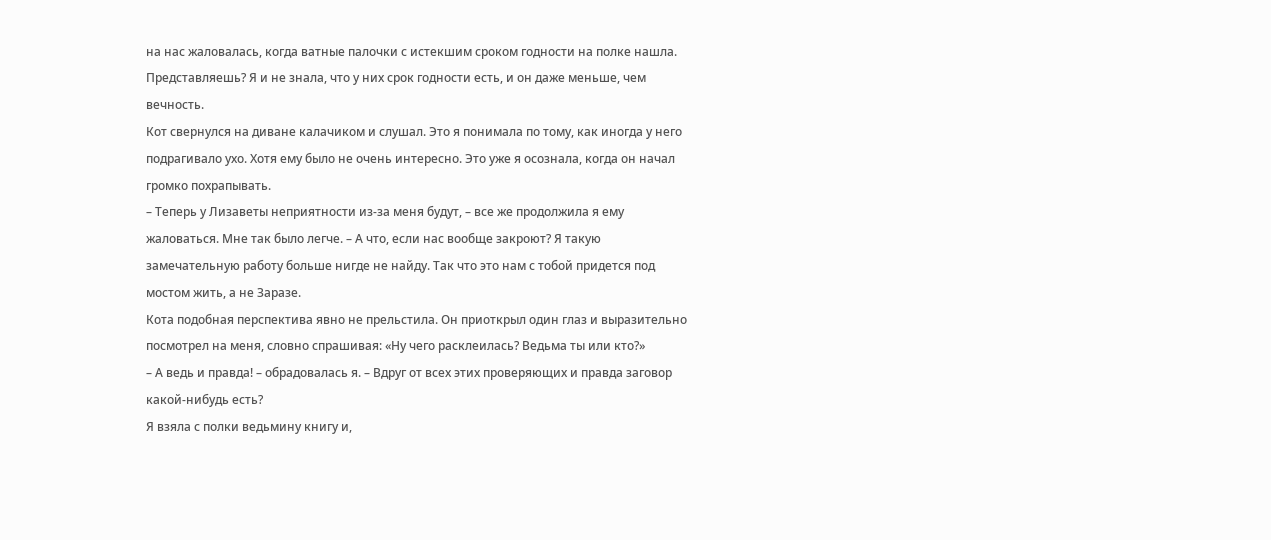на нас жаловалась, когда ватные палочки с истекшим сроком годности на полке нашла. Представляешь? Я и не знала, что у них срок годности есть, и он даже меньше, чем вечность.
Кот свернулся на диване калачиком и слушал. Это я понимала по тому, как иногда у него подрагивало ухо. Хотя ему было не очень интересно. Это уже я осознала, когда он начал громко похрапывать.
– Теперь у Лизаветы неприятности из-за меня будут, – все же продолжила я ему жаловаться. Мне так было легче. – А что, если нас вообще закроют? Я такую замечательную работу больше нигде не найду. Так что это нам с тобой придется под мостом жить, а не Заразе.
Кота подобная перспектива явно не прельстила. Он приоткрыл один глаз и выразительно посмотрел на меня, словно спрашивая: «Ну чего расклеилась? Ведьма ты или кто?»
– А ведь и правда! – обрадовалась я. – Вдруг от всех этих проверяющих и правда заговор какой-нибудь есть?
Я взяла с полки ведьмину книгу и,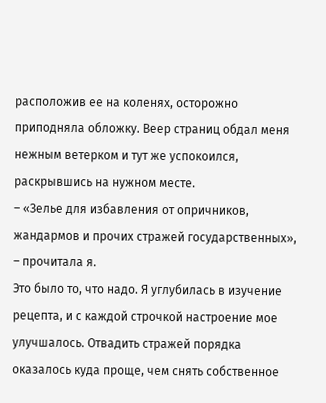расположив ее на коленях, осторожно приподняла обложку. Веер страниц обдал меня нежным ветерком и тут же успокоился, раскрывшись на нужном месте.
– «Зелье для избавления от опричников, жандармов и прочих стражей государственных», – прочитала я.
Это было то, что надо. Я углубилась в изучение рецепта, и с каждой строчкой настроение мое улучшалось. Отвадить стражей порядка оказалось куда проще, чем снять собственное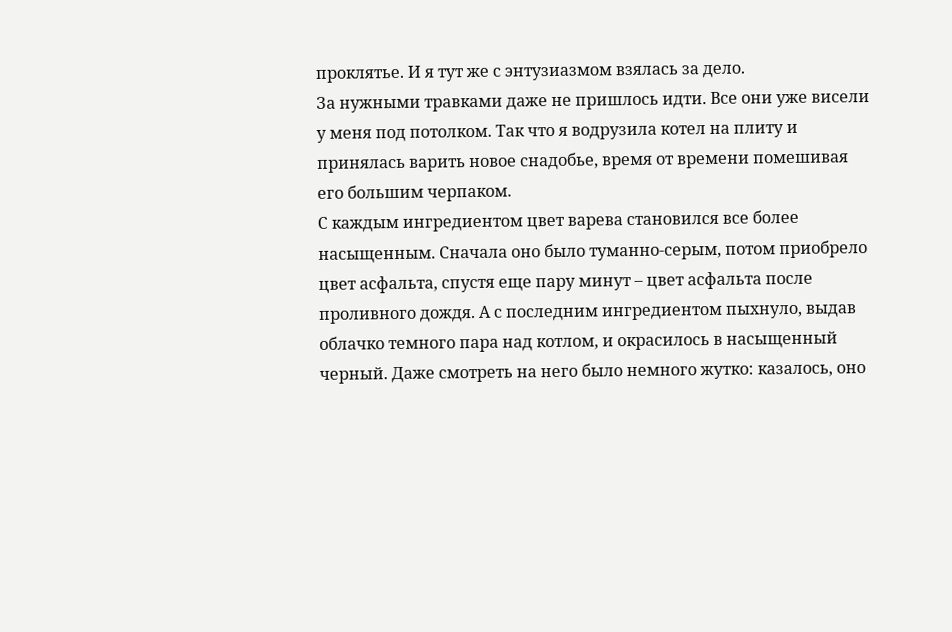проклятье. И я тут же с энтузиазмом взялась за дело.
За нужными травками даже не пришлось идти. Все они уже висели у меня под потолком. Так что я водрузила котел на плиту и принялась варить новое снадобье, время от времени помешивая его большим черпаком.
С каждым ингредиентом цвет варева становился все более насыщенным. Сначала оно было туманно-серым, потом приобрело цвет асфальта, спустя еще пару минут – цвет асфальта после проливного дождя. А с последним ингредиентом пыхнуло, выдав облачко темного пара над котлом, и окрасилось в насыщенный черный. Даже смотреть на него было немного жутко: казалось, оно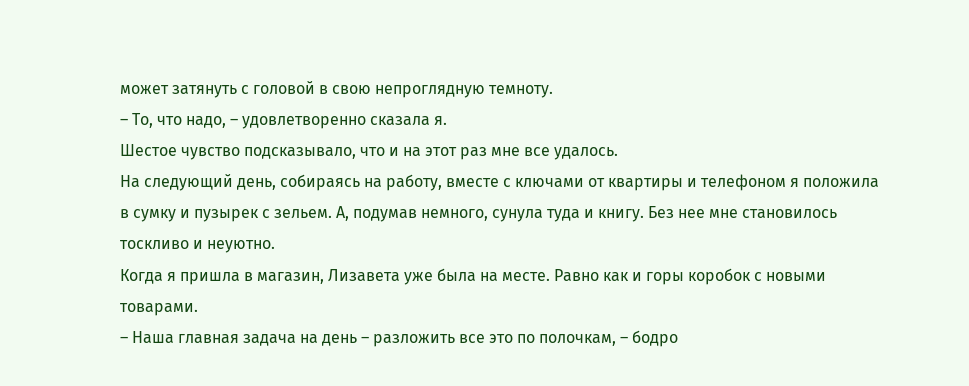может затянуть с головой в свою непроглядную темноту.
– То, что надо, – удовлетворенно сказала я.
Шестое чувство подсказывало, что и на этот раз мне все удалось.
На следующий день, собираясь на работу, вместе с ключами от квартиры и телефоном я положила в сумку и пузырек с зельем. А, подумав немного, сунула туда и книгу. Без нее мне становилось тоскливо и неуютно.
Когда я пришла в магазин, Лизавета уже была на месте. Равно как и горы коробок с новыми товарами.
– Наша главная задача на день – разложить все это по полочкам, – бодро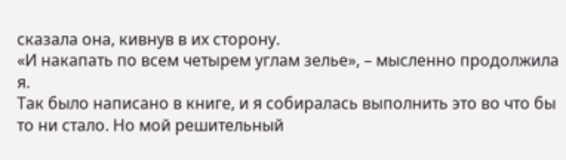сказала она, кивнув в их сторону.
«И накапать по всем четырем углам зелье», – мысленно продолжила я.
Так было написано в книге, и я собиралась выполнить это во что бы то ни стало. Но мой решительный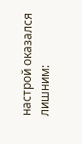настрой оказался лишним: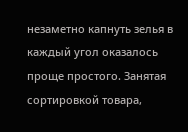незаметно капнуть зелья в каждый угол оказалось проще простого. Занятая сортировкой товара,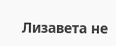Лизавета не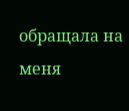обращала на меня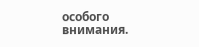особого внимания.